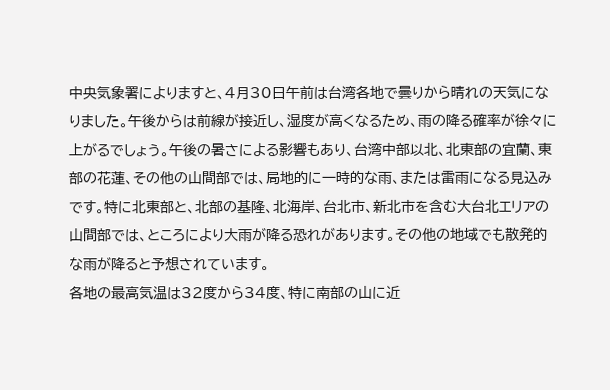中央気象署によりますと、4月30日午前は台湾各地で曇りから晴れの天気になりました。午後からは前線が接近し、湿度が高くなるため、雨の降る確率が徐々に上がるでしょう。午後の暑さによる影響もあり、台湾中部以北、北東部の宜蘭、東部の花蓮、その他の山間部では、局地的に一時的な雨、または雷雨になる見込みです。特に北東部と、北部の基隆、北海岸、台北市、新北市を含む大台北エリアの山間部では、ところにより大雨が降る恐れがあります。その他の地域でも散発的な雨が降ると予想されています。
各地の最高気温は32度から34度、特に南部の山に近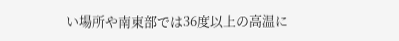い場所や南東部では36度以上の高温に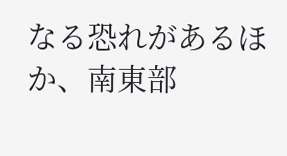なる恐れがあるほか、南東部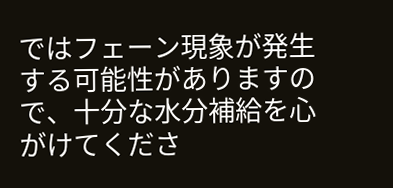ではフェーン現象が発生する可能性がありますので、十分な水分補給を心がけてくださ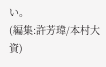い。
(編集:許芳瑋/本村大資)